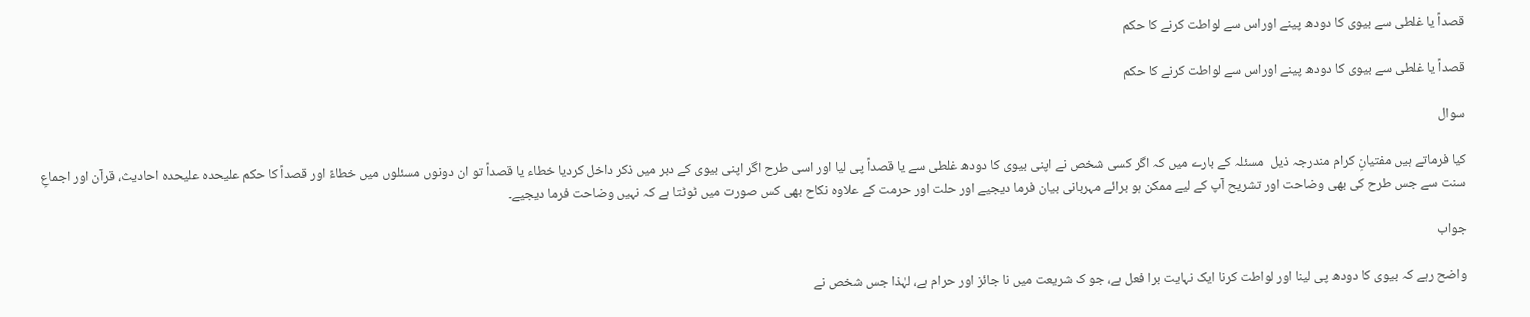قصداً یا غلطی سے بیوی کا دودھ پینے اوراس سے لواطت کرنے کا حکم

قصداً یا غلطی سے بیوی کا دودھ پینے اوراس سے لواطت کرنے کا حکم

سوال

کیا فرماتے ہیں مفتیانِ کرام مندرجہ ذیل  مسئلہ کے بارے میں کہ اگر کسی شخص نے اپنی بیوی کا دودھ غلطی سے یا قصداً پی لیا اور اسی طرح اگر اپنی بیوی کے دبر میں ذکر داخل کردیا خطاء یا قصداً تو ان دونوں مسئلوں میں خطاءً اور قصداً کا حکم علیحدہ علیحدہ احادیث، قرآن اور اجماعِ سنت سے جس طرح کی بھی وضاحت اور تشریح آپ کے لیے ممکن ہو برائے مہربانی بیان فرما دیجیے اور حلت اور حرمت کے علاوہ نکاح بھی کس صورت میں ٹوٹتا ہے کہ نہیں وضاحت فرما دیجیے۔

جواب

واضح رہے کہ بیوی کا دودھ پی لینا اور لواطت کرنا ایک نہایت برا فعل ہے، جو ک شریعت میں نا جائز اور حرام ہے، لہٰذا جس شخص نے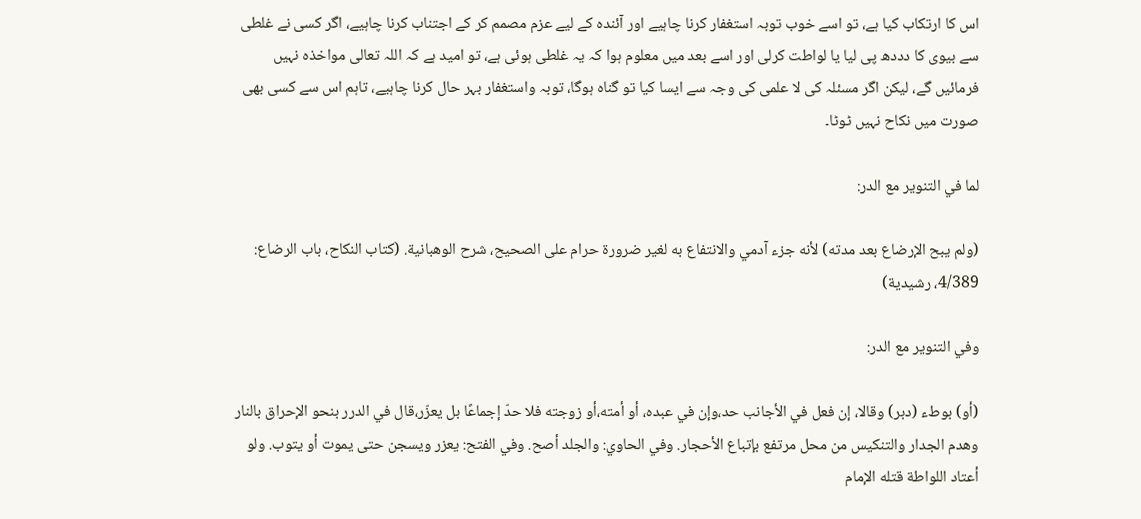اس کا ارتکاب کیا ہے، تو اسے خوب توبہ استغفار کرنا چاہیے اور آئندہ کے لیے عزم مصمم کر کے اجتناب کرنا چاہیے، اگر کسی نے غلطی سے بیوی کا دددھ پی لیا یا لواطت کرلی اور اسے بعد میں معلوم ہوا کہ یہ غلطی ہوئی ہے، تو امید ہے کہ اللہ تعالی مواخذہ نہیں فرمائیں گے، لیکن اگر مسئلہ کی لا علمی کی وجہ سے ایسا کیا تو گناہ ہوگا، توبہ واستغفار بہر حال کرنا چاہیے، تاہم اس سے کسی بھی صورت میں نکاح نہیں ٹوٹا۔

لما في التنوير مع الدر:

(ولم يبح الإرضاع بعد مدته) لأنه جزء آدمي والانتفاع به لغير ضرورة حرام على الصحيح، شرح الوهبانية. (كتاب النكاح، باب الرضاع: 4/389، رشيدية)

وفي التنوير مع الدر:

(أو) بوطء (دبر) وقالا، إن فعل في الأجانب حد،وإن في عبده، أو أمته،أو زوجته فلا حدّ إجماعًا بل يعزّر،قال في الدرر بنحو الإحراق بالنار وهدم الجدار والتنكيس من محل مرتفع بإتباع الأحجار. وفي الحاوي: والجلد أصح. وفي الفتح: يعزر ويسجن حتى يموت أو يتوب. ولو أعتاد اللواطة قتله الإمام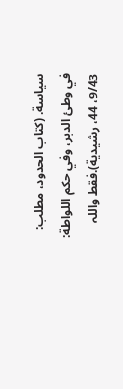سياسة. (كتاب الحدود، مطلب: في وطئ الدبر، وفي حكم اللواطة: 9/43، 44، رشيدية).فقط واللہ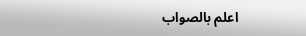اعلم بالصواب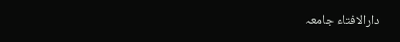دارالافتاء جامعہ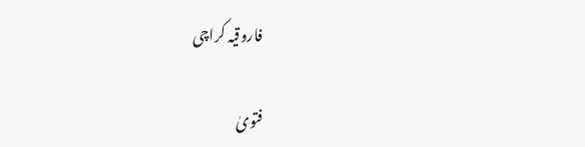فاروقیہ کراچی

فتویٰ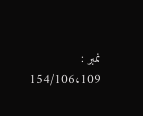نمبر : 154/106،109